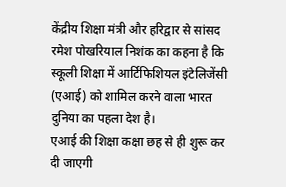केंद्रीय शिक्षा मंत्री और हरिद्वार से सांसद रमेश पोखरियाल निशंक का कहना है कि स्कूली शिक्षा में आर्टिफिशियल इंटेलिजेंसी (एआई) को शामिल करने वाला भारत दुनिया का पहला देश है।
एआई की शिक्षा कक्षा छह से ही शुरू कर दी जाएगी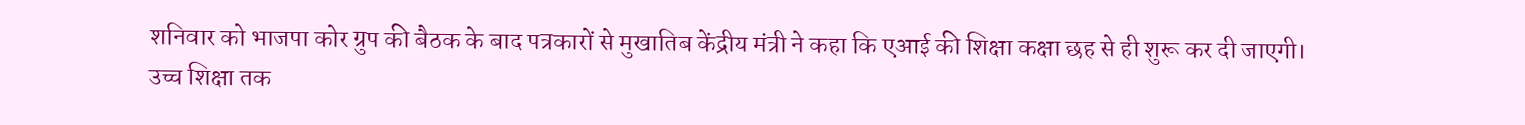शनिवार को भाजपा कोर ग्रुप की बैठक के बाद पत्रकारों से मुखातिब केंद्रीय मंत्री ने कहा कि एआई की शिक्षा कक्षा छह से ही शुरू कर दी जाएगी। उच्च शिक्षा तक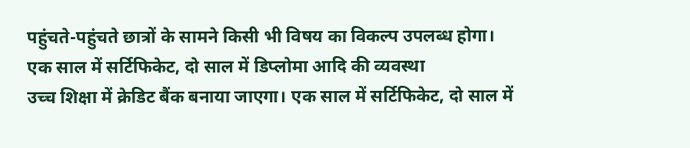पहुंचते-पहुंचते छात्रों के सामने किसी भी विषय का विकल्प उपलब्ध होगा।
एक साल में सर्टिफिकेट, दो साल में डिप्लोमा आदि की व्यवस्था
उच्च शिक्षा में क्रेडिट बैंक बनाया जाएगा। एक साल में सर्टिफिकेट, दो साल में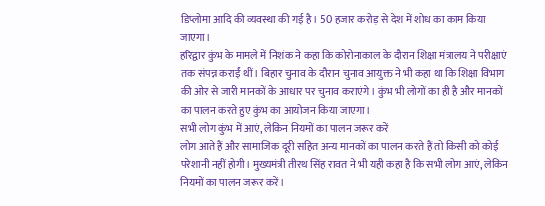डिप्लोमा आदि की व्यवस्था की गई है। 50 हजार करोड़ से देश में शोध का काम किया जाएगा।
हरिद्वार कुंभ के मामले में निशंक ने कहा कि कोरोनाकाल के दौरान शिक्षा मंत्रालय ने परीक्षाएं तक संपन्न कराईं थीं। बिहार चुनाव के दौरान चुनाव आयुक्त ने भी कहा था कि शिक्षा विभाग की ओर से जारी मानकों के आधार पर चुनाव कराएंगे। कुंभ भी लोगों का ही है और मानकों का पालन करते हुए कुंभ का आयोजन किया जाएगा।
सभी लोग कुंभ में आएं, लेकिन नियमों का पालन जरूर करें
लोग आते हैं और सामाजिक दूरी सहित अन्य मानकों का पालन करते हैं तो किसी को कोई परेशानी नहीं होगी। मुख्यमंत्री तीरथ सिंह रावत ने भी यही कहा है कि सभी लोग आएं, लेकिन नियमों का पालन जरूर करें।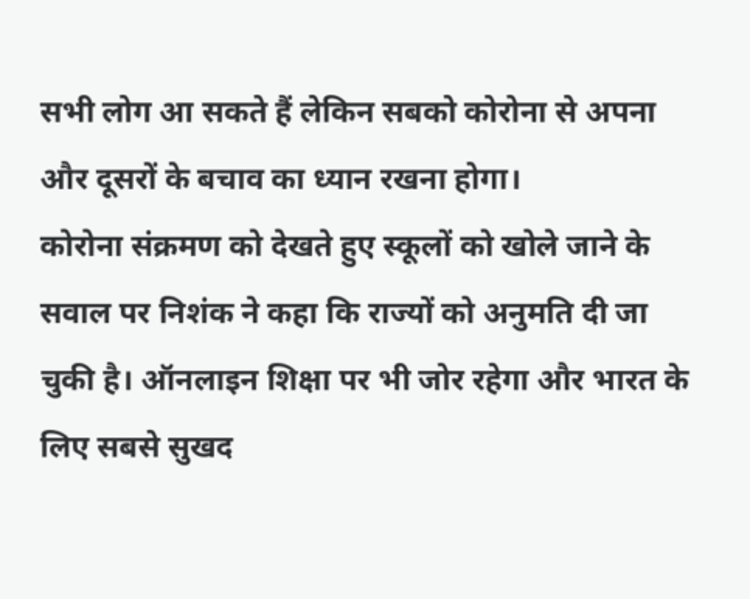सभी लोग आ सकते हैं लेकिन सबको कोरोना से अपना और दूसरों के बचाव का ध्यान रखना होगा।
कोरोना संक्रमण को देखते हुए स्कूलों को खोले जाने के सवाल पर निशंक ने कहा कि राज्यों को अनुमति दी जा चुकी है। ऑनलाइन शिक्षा पर भी जोर रहेगा और भारत के लिए सबसे सुखद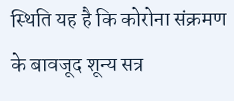स्थिति यह है कि कोरोना संक्रमण के बावजूद शून्य सत्र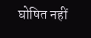घोषित नहीं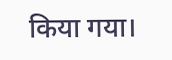किया गया।